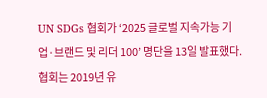UN SDGs 협회가 ‘2025 글로벌 지속가능 기업·브랜드 및 리더 100’ 명단을 13일 발표했다.
협회는 2019년 유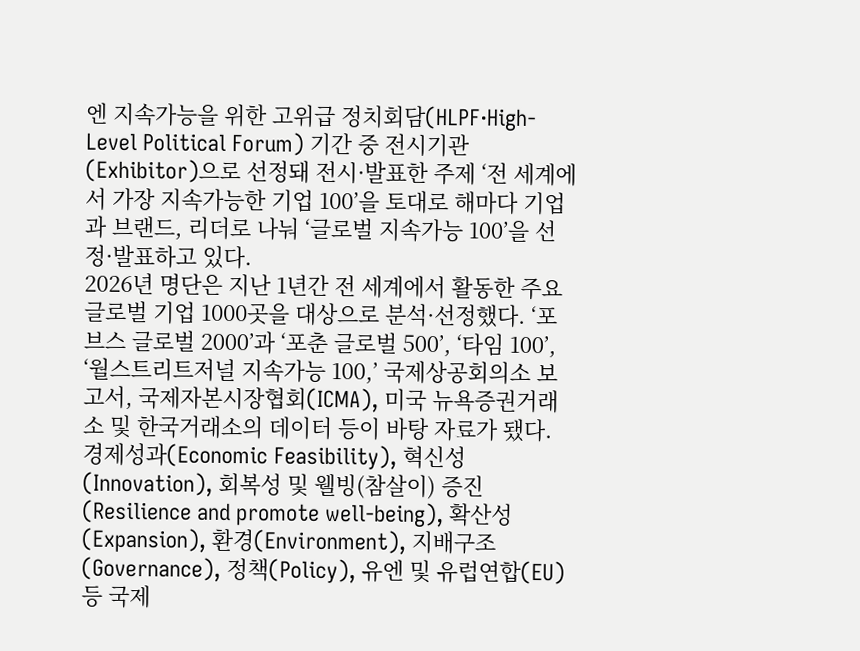엔 지속가능을 위한 고위급 정치회담(HLPF·High-Level Political Forum) 기간 중 전시기관(Exhibitor)으로 선정돼 전시·발표한 주제 ‘전 세계에서 가장 지속가능한 기업 100’을 토대로 해마다 기업과 브랜드, 리더로 나눠 ‘글로벌 지속가능 100’을 선정·발표하고 있다.
2026년 명단은 지난 1년간 전 세계에서 활동한 주요 글로벌 기업 1000곳을 대상으로 분석·선정했다. ‘포브스 글로벌 2000’과 ‘포춘 글로벌 500’, ‘타임 100’, ‘월스트리트저널 지속가능 100,’ 국제상공회의소 보고서, 국제자본시장협회(ICMA), 미국 뉴욕증권거래소 및 한국거래소의 데이터 등이 바탕 자료가 됐다.
경제성과(Economic Feasibility), 혁신성(Innovation), 회복성 및 웰빙(참살이) 증진(Resilience and promote well-being), 확산성(Expansion), 환경(Environment), 지배구조(Governance), 정책(Policy), 유엔 및 유럽연합(EU) 등 국제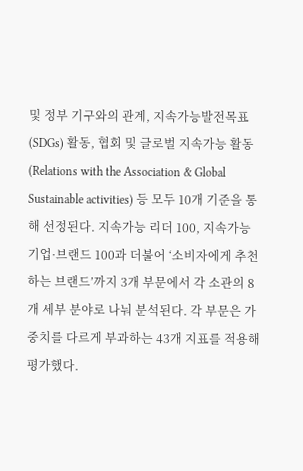및 정부 기구와의 관계, 지속가능발전목표(SDGs) 활동, 협회 및 글로벌 지속가능 활동(Relations with the Association & Global Sustainable activities) 등 모두 10개 기준을 통해 선정된다. 지속가능 리더 100, 지속가능 기업·브랜드 100과 더불어 ‘소비자에게 추천하는 브랜드’까지 3개 부문에서 각 소관의 8개 세부 분야로 나눠 분석된다. 각 부문은 가중치를 다르게 부과하는 43개 지표를 적용해 평가했다.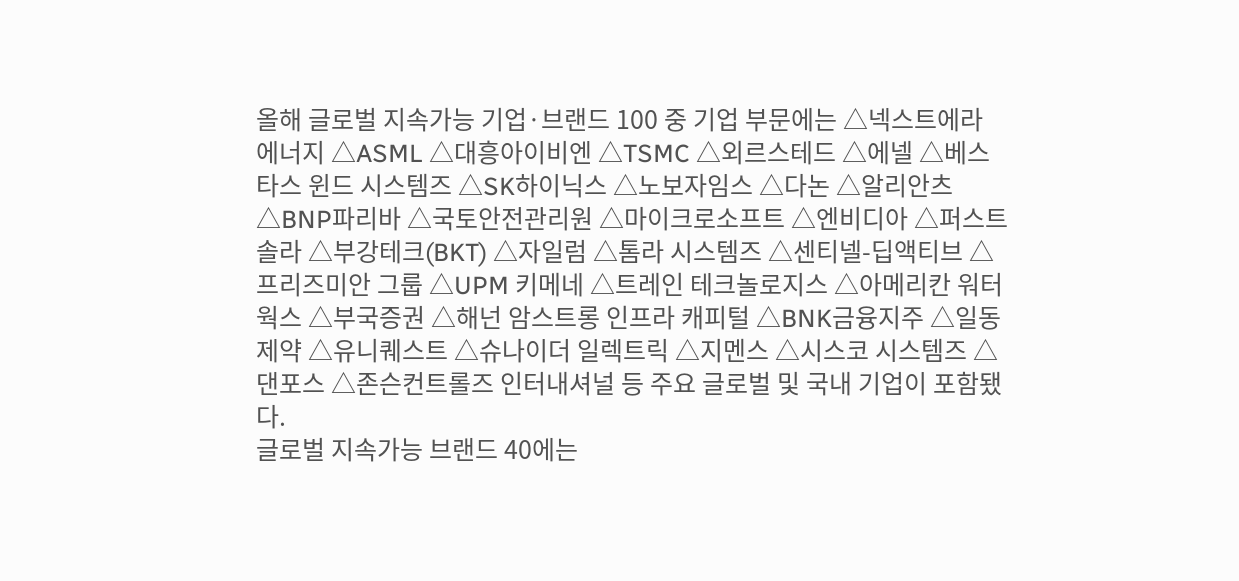올해 글로벌 지속가능 기업·브랜드 100 중 기업 부문에는 △넥스트에라 에너지 △ASML △대흥아이비엔 △TSMC △외르스테드 △에넬 △베스타스 윈드 시스템즈 △SK하이닉스 △노보자임스 △다논 △알리안츠 △BNP파리바 △국토안전관리원 △마이크로소프트 △엔비디아 △퍼스트 솔라 △부강테크(BKT) △자일럼 △톰라 시스템즈 △센티넬-딥액티브 △프리즈미안 그룹 △UPM 키메네 △트레인 테크놀로지스 △아메리칸 워터 웍스 △부국증권 △해넌 암스트롱 인프라 캐피털 △BNK금융지주 △일동제약 △유니퀘스트 △슈나이더 일렉트릭 △지멘스 △시스코 시스템즈 △댄포스 △존슨컨트롤즈 인터내셔널 등 주요 글로벌 및 국내 기업이 포함됐다.
글로벌 지속가능 브랜드 40에는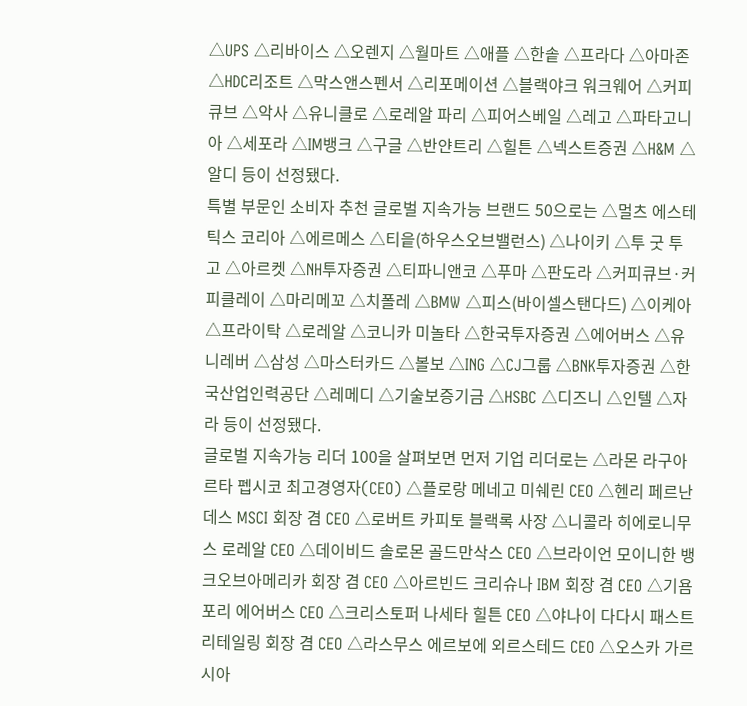△UPS △리바이스 △오렌지 △월마트 △애플 △한솥 △프라다 △아마존 △HDC리조트 △막스앤스펜서 △리포메이션 △블랙야크 워크웨어 △커피큐브 △악사 △유니클로 △로레알 파리 △피어스베일 △레고 △파타고니아 △세포라 △IM뱅크 △구글 △반얀트리 △힐튼 △넥스트증권 △H&M △알디 등이 선정됐다.
특별 부문인 소비자 추천 글로벌 지속가능 브랜드 50으로는 △멀츠 에스테틱스 코리아 △에르메스 △티읕(하우스오브밸런스) △나이키 △투 굿 투 고 △아르켓 △NH투자증권 △티파니앤코 △푸마 △판도라 △커피큐브·커피클레이 △마리메꼬 △치폴레 △BMW △피스(바이셀스탠다드) △이케아 △프라이탁 △로레알 △코니카 미놀타 △한국투자증권 △에어버스 △유니레버 △삼성 △마스터카드 △볼보 △ING △CJ그룹 △BNK투자증권 △한국산업인력공단 △레메디 △기술보증기금 △HSBC △디즈니 △인텔 △자라 등이 선정됐다.
글로벌 지속가능 리더 100을 살펴보면 먼저 기업 리더로는 △라몬 라구아르타 펩시코 최고경영자(CEO) △플로랑 메네고 미쉐린 CEO △헨리 페르난데스 MSCI 회장 겸 CEO △로버트 카피토 블랙록 사장 △니콜라 히에로니무스 로레알 CEO △데이비드 솔로몬 골드만삭스 CEO △브라이언 모이니한 뱅크오브아메리카 회장 겸 CEO △아르빈드 크리슈나 IBM 회장 겸 CEO △기욤 포리 에어버스 CEO △크리스토퍼 나세타 힐튼 CEO △야나이 다다시 패스트리테일링 회장 겸 CEO △라스무스 에르보에 외르스테드 CEO △오스카 가르시아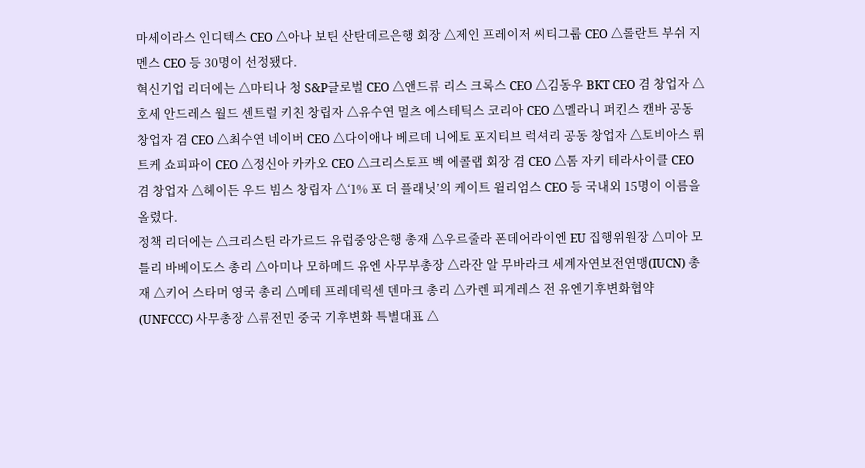마세이라스 인디텍스 CEO △아나 보틴 산탄데르은행 회장 △제인 프레이저 씨티그룹 CEO △롤란트 부쉬 지멘스 CEO 등 30명이 선정됐다.
혁신기업 리더에는 △마티나 청 S&P글로벌 CEO △앤드류 리스 크록스 CEO △김동우 BKT CEO 겸 창업자 △호세 안드레스 월드 센트럴 키친 창립자 △유수연 멀츠 에스테틱스 코리아 CEO △멜라니 퍼킨스 캔바 공동 창업자 겸 CEO △최수연 네이버 CEO △다이애나 베르데 니에토 포지티브 럭셔리 공동 창업자 △토비아스 뤼트케 쇼피파이 CEO △정신아 카카오 CEO △크리스토프 벡 에콜랩 회장 겸 CEO △톰 자키 테라사이클 CEO 겸 창업자 △헤이든 우드 빔스 창립자 △‘1% 포 더 플래닛’의 케이트 윌리엄스 CEO 등 국내외 15명이 이름을 올렸다.
정책 리더에는 △크리스틴 라가르드 유럽중앙은행 총재 △우르줄라 폰데어라이엔 EU 집행위원장 △미아 모틀리 바베이도스 총리 △아미나 모하메드 유엔 사무부총장 △라잔 알 무바라크 세계자연보전연맹(IUCN) 총재 △키어 스타머 영국 총리 △메테 프레데릭센 덴마크 총리 △카렌 피게레스 전 유엔기후변화협약(UNFCCC) 사무총장 △류전민 중국 기후변화 특별대표 △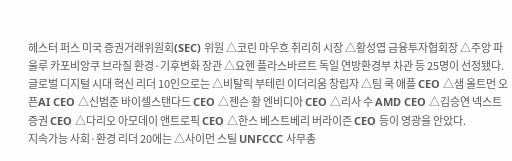헤스터 퍼스 미국 증권거래위원회(SEC) 위원 △코린 마우흐 취리히 시장 △황성엽 금융투자협회장 △주앙 파울루 카포비앙쿠 브라질 환경·기후변화 장관 △요헨 플라스바르트 독일 연방환경부 차관 등 25명이 선정됐다.
글로벌 디지털 시대 혁신 리더 10인으로는 △비탈릭 부테린 이더리움 창립자 △팀 쿡 애플 CEO △샘 올트먼 오픈AI CEO △신범준 바이셀스탠다드 CEO △젠슨 황 엔비디아 CEO △리사 수 AMD CEO △김승연 넥스트증권 CEO △다리오 아모데이 앤트로픽 CEO △한스 베스트베리 버라이즌 CEO 등이 영광을 안았다.
지속가능 사회·환경 리더 20에는 △사이먼 스틸 UNFCCC 사무총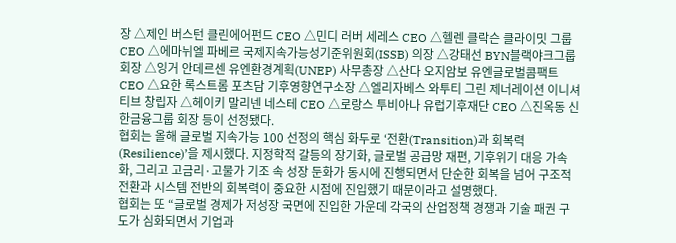장 △제인 버스턴 클린에어펀드 CEO △민디 러버 세레스 CEO △헬렌 클락슨 클라이밋 그룹 CEO △에마뉘엘 파베르 국제지속가능성기준위원회(ISSB) 의장 △강태선 BYN블랙야크그룹 회장 △잉거 안데르센 유엔환경계획(UNEP) 사무총장 △산다 오지암보 유엔글로벌콤팩트 CEO △요한 록스트롬 포츠담 기후영향연구소장 △엘리자베스 와투티 그린 제너레이션 이니셔티브 창립자 △헤이키 말리넨 네스테 CEO △로랑스 투비아나 유럽기후재단 CEO △진옥동 신한금융그룹 회장 등이 선정됐다.
협회는 올해 글로벌 지속가능 100 선정의 핵심 화두로 ‘전환(Transition)과 회복력(Resilience)’을 제시했다. 지정학적 갈등의 장기화, 글로벌 공급망 재편, 기후위기 대응 가속화, 그리고 고금리·고물가 기조 속 성장 둔화가 동시에 진행되면서 단순한 회복을 넘어 구조적 전환과 시스템 전반의 회복력이 중요한 시점에 진입했기 때문이라고 설명했다.
협회는 또 “글로벌 경제가 저성장 국면에 진입한 가운데 각국의 산업정책 경쟁과 기술 패권 구도가 심화되면서 기업과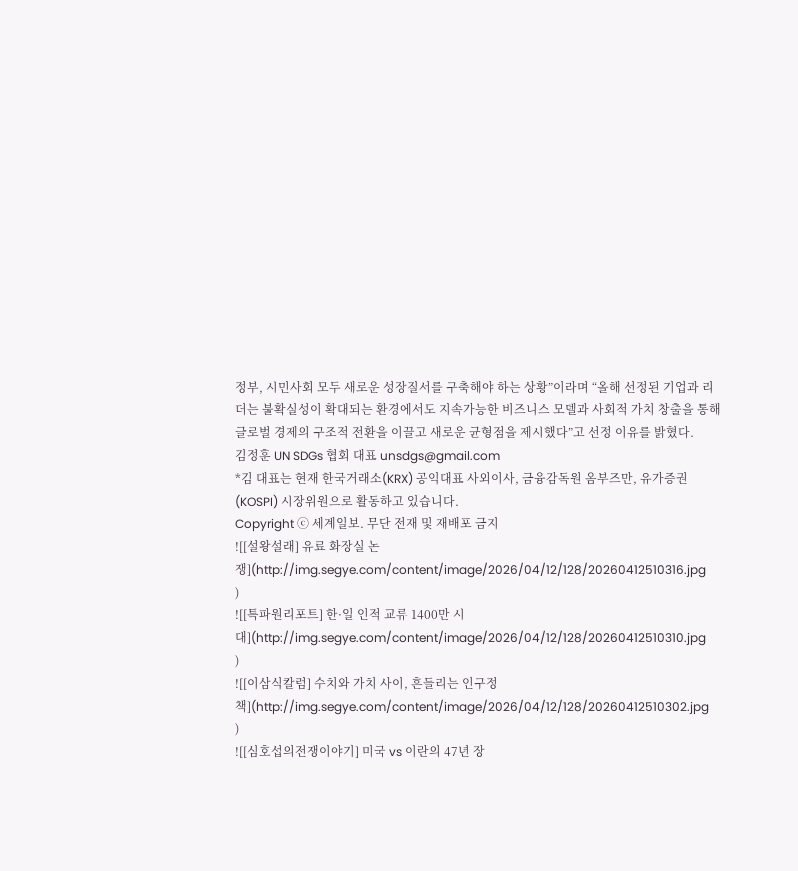정부, 시민사회 모두 새로운 성장질서를 구축해야 하는 상황”이라며 “올해 선정된 기업과 리더는 불확실성이 확대되는 환경에서도 지속가능한 비즈니스 모델과 사회적 가치 창출을 통해 글로벌 경제의 구조적 전환을 이끌고 새로운 균형점을 제시했다”고 선정 이유를 밝혔다.
김정훈 UN SDGs 협회 대표 unsdgs@gmail.com
*김 대표는 현재 한국거래소(KRX) 공익대표 사외이사, 금융감독원 옴부즈만, 유가증권(KOSPI) 시장위원으로 활동하고 있습니다.
Copyright ⓒ 세계일보. 무단 전재 및 재배포 금지
![[설왕설래] 유료 화장실 논쟁](http://img.segye.com/content/image/2026/04/12/128/20260412510316.jpg
)
![[특파원리포트] 한·일 인적 교류 1400만 시대](http://img.segye.com/content/image/2026/04/12/128/20260412510310.jpg
)
![[이삼식칼럼] 수치와 가치 사이, 흔들리는 인구정책](http://img.segye.com/content/image/2026/04/12/128/20260412510302.jpg
)
![[심호섭의전쟁이야기] 미국 vs 이란의 47년 장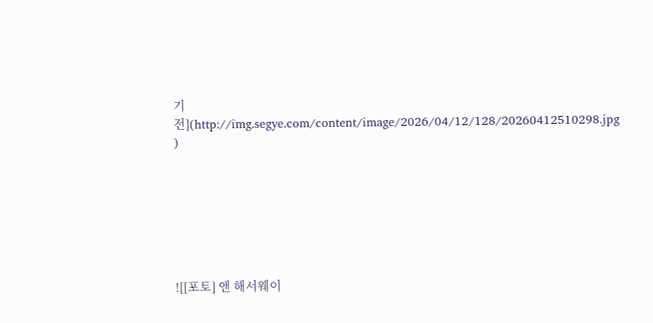기전](http://img.segye.com/content/image/2026/04/12/128/20260412510298.jpg
)







![[포토] 앤 해서웨이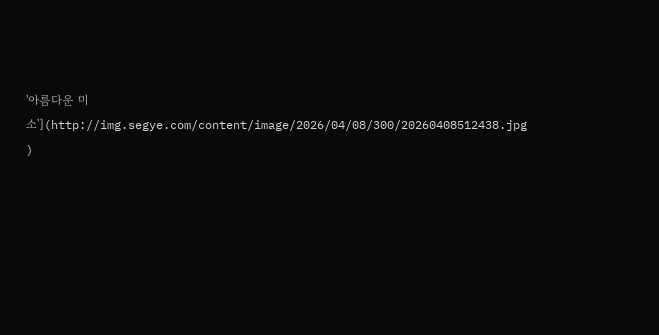'아름다운 미소'](http://img.segye.com/content/image/2026/04/08/300/20260408512438.jpg
)